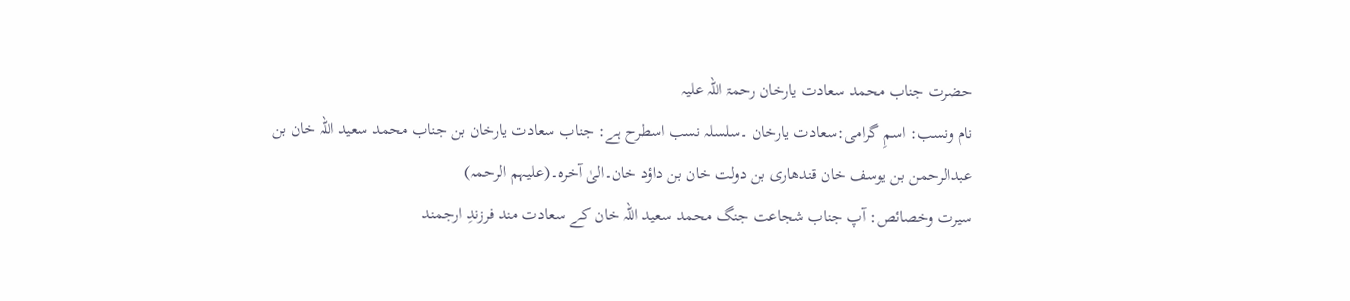حضرت جناب محمد سعادت یارخان رحمۃ اللہ علیہ
نام ونسب: اسمِ گرامی:سعادت یارخان ۔سلسلہ نسب اسطرح ہے: جناب سعادت یارخان بن جناب محمد سعید اللہ خان بن عبدالرحمن بن یوسف خان قندھاری بن دولت خان بن داؤد خان۔الیٰ آخرہ۔(علیہم الرحمہ)
سیرت وخصائص: آپ جناب شجاعت جنگ محمد سعید اللہ خان کے سعادت مند فرزندِ ارجمند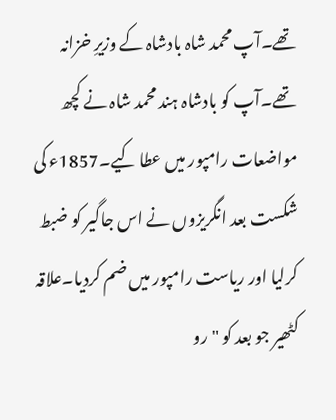تھے۔آپ محمد شاہ بادشاہ کے وزیرِ خزانہ تھے۔آپ کو بادشاہ ہند محمد شاہ نے کچھ مواضعات رامپور میں عطا کیے۔1857ء کی شکست بعد انگریزوں نے اس جاگیر کو ضبط کرلیا اور ریاست رامپور میں ضم کردیا۔علاقہ کٹھیر جو بعد کو "رو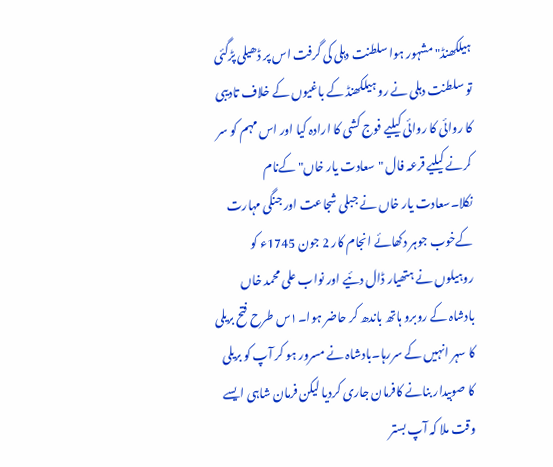ہیلکھنڈ" مشہور ہوا سلطنت دہلی کی گرفت اس پر ڈھیلی پڑگئی تو سلطنت دہلی نے رو ہیلکھنڈ کے باغیوں کے خلاف تادیبی کا روائی کا روائی کیلیے فوج کشی کا ارادہ کیا اور اس مہم کو سر کرنے کیلیے قرعہ فال "سعادت یار خاں" کےنام نکلا۔سعادت یار خاں نے جبلی شجاعت اور جنگی مہارت کےخوب جوہر دکھائے انجام کار 2 جون 1745ء کو روہیلوں نے ہتھیار ڈال دئیے اور نواب علی محمد خاں بادشاہ کے روبرو ہاتھ باندھ کر حاضر ہوا۔۱س طرح فتح بریلی کا سہر انہیں کے سررہا۔بادشاہ نے مسرور ہو کر آپ کو بریلی کا صوبیدار بنانے کافرمان جاری کردیا لیکن فرمان شاہی ایسے وقت ملا کہ آپ بستر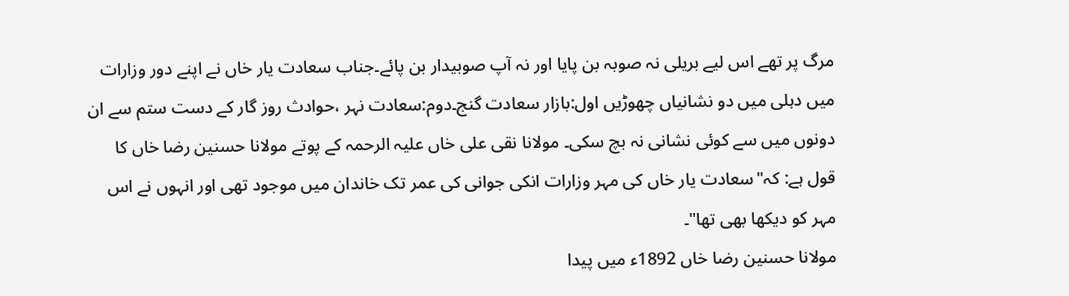مرگ پر تھے اس لیے بریلی نہ صوبہ بن پایا اور نہ آپ صوبیدار بن پائے۔جناب سعادت یار خاں نے اپنے دور وزارات میں دہلی میں دو نشانیاں چھوڑیں اول:بازار سعادت گنج۔دوم:سعادت نہر ،حوادث روز گار کے دست ستم سے ان دونوں میں سے کوئی نشانی نہ بچ سکی۔ مولانا نقی علی خاں علیہ الرحمہ کے پوتے مولانا حسنین رضا خاں کا قول ہے: کہ"سعادت یار خاں کی مہر وزارات انکی جوانی کی عمر تک خاندان میں موجود تھی اور انہوں نے اس مہر کو دیکھا بھی تھا"۔
مولانا حسنین رضا خاں 1892ء میں پیدا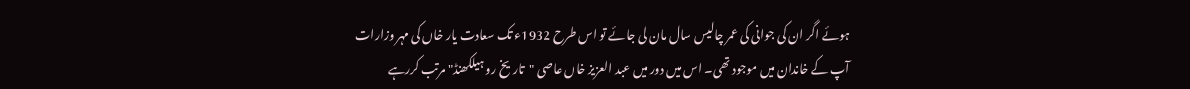ہوئے اگر ان کی جوانی کی عمر چالیس سال مان لی جائے تو اس طرح 1932ء تک سعادت یار خاں کی مہر وزارات آپ کے خاندان میں موجود تھی۔ اس میں دور میں عبد العزیز خاں عاصی "تاریخ رو ہیلکھنڈ"مرتب کررہے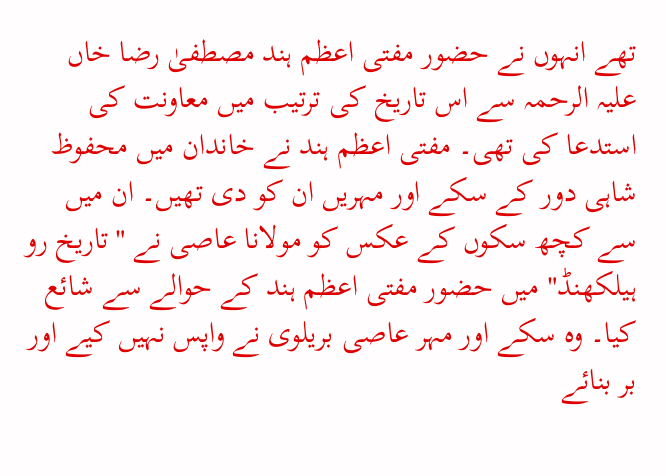تھے انہوں نے حضور مفتی اعظم ہند مصطفیٰ رضا خاں علیہ الرحمہ سے اس تاریخ کی ترتیب میں معاونت کی استدعا کی تھی۔ مفتی اعظم ہند نے خاندان میں محفوظ شاہی دور کے سکے اور مہریں ان کو دی تھیں۔ ان میں سے کچھ سکوں کے عکس کو مولانا عاصی نے "تاریخ رو ہیلکھنڈ" میں حضور مفتی اعظم ہند کے حوالے سے شائع کیا۔ وہ سکے اور مہر عاصی بریلوی نے واپس نہیں کیے اور بر بنائے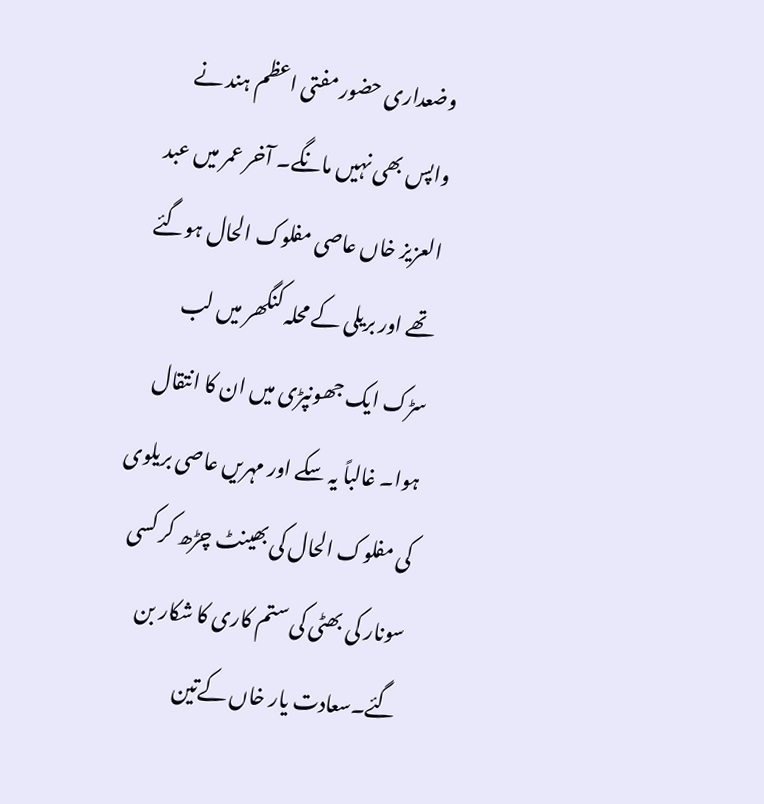وضعداری حضور مفتی اعظم ہند نے واپس بھی نہیں مانگے۔ آخر عمر میں عبد العزیز خاں عاصی مفلوک الحال ہوگئے تھے اور بریلی کے محلہ کنگھر میں لب سڑک ایک جھونپڑی میں ان کا انتقال ہوا۔ غالباً یہ سکے اور مہریں عاصی بریلوی کی مفلوک الحال کی بھینٹ چڑھ کر کسی سونار کی بھٹی کی ستم کاری کا شکار بن گئے۔سعادت یار خاں کےتین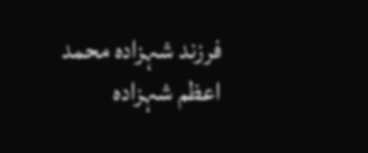فرزند شہزادہ محمد اعظم شہزادہ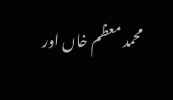محمد معظم خاں اور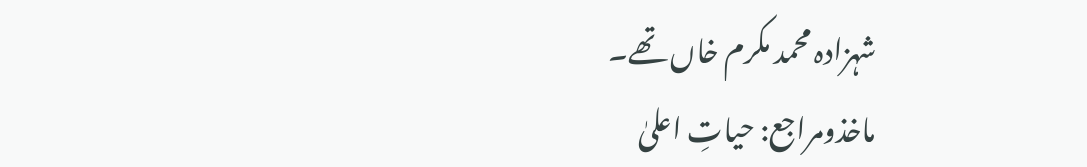شہزادہ محمد مکرم خاں تھے۔
ماخذومراجع: حیاتِ اعلیٰ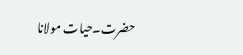حضرت۔حیات مولانا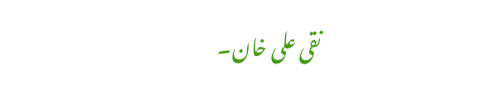نقی علی خان۔